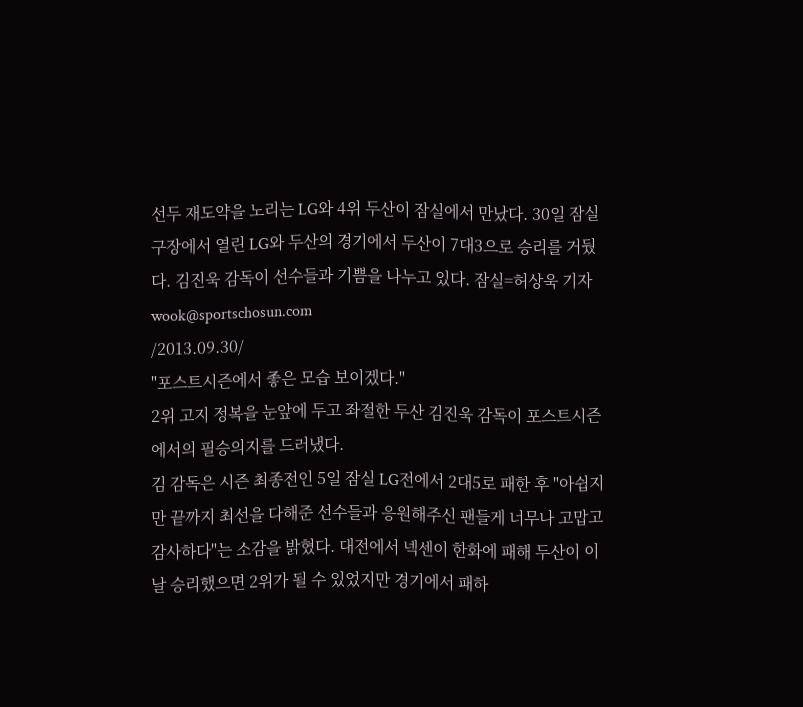선두 재도약을 노리는 LG와 4위 두산이 잠실에서 만났다. 30일 잠실구장에서 열린 LG와 두산의 경기에서 두산이 7대3으로 승리를 거뒀다. 김진욱 감독이 선수들과 기쁨을 나누고 있다. 잠실=허상욱 기자 wook@sportschosun.com
/2013.09.30/
"포스트시즌에서 좋은 모습 보이겠다."
2위 고지 정복을 눈앞에 두고 좌절한 두산 김진욱 감독이 포스트시즌에서의 필승의지를 드러냈다.
김 감독은 시즌 최종전인 5일 잠실 LG전에서 2대5로 패한 후 "아쉽지만 끝까지 최선을 다해준 선수들과 응원해주신 팬들게 너무나 고맙고 감사하다"는 소감을 밝혔다. 대전에서 넥센이 한화에 패해 두산이 이날 승리했으면 2위가 될 수 있었지만 경기에서 패하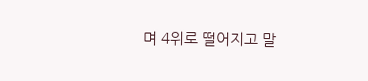며 4위로 떨어지고 말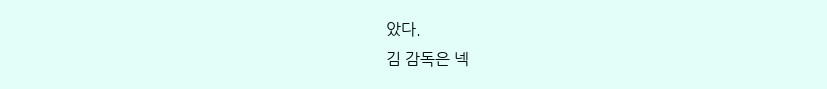았다.
김 감독은 넥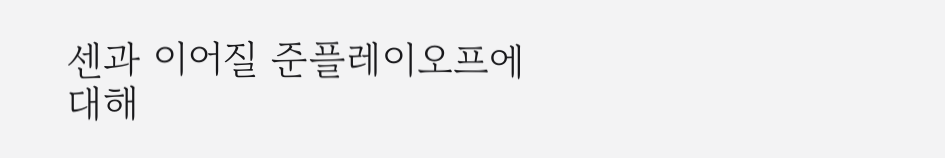센과 이어질 준플레이오프에 대해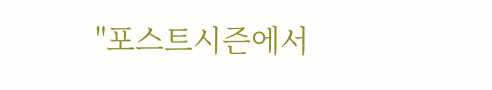"포스트시즌에서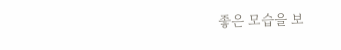좋은 모습을 보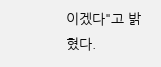이겠다"고 밝혔다.